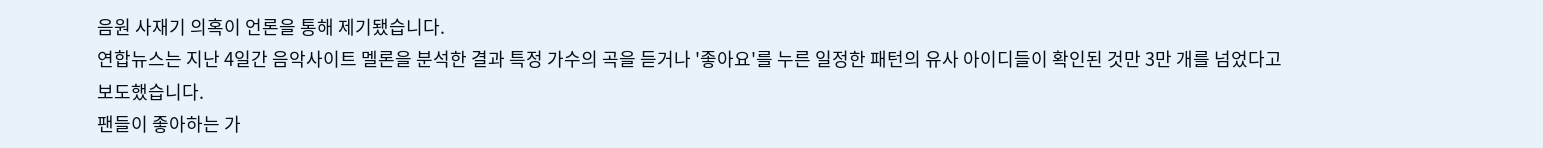음원 사재기 의혹이 언론을 통해 제기됐습니다.
연합뉴스는 지난 4일간 음악사이트 멜론을 분석한 결과 특정 가수의 곡을 듣거나 '좋아요'를 누른 일정한 패턴의 유사 아이디들이 확인된 것만 3만 개를 넘었다고 보도했습니다.
팬들이 좋아하는 가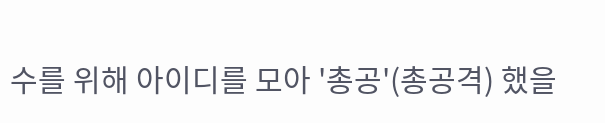수를 위해 아이디를 모아 '총공'(총공격) 했을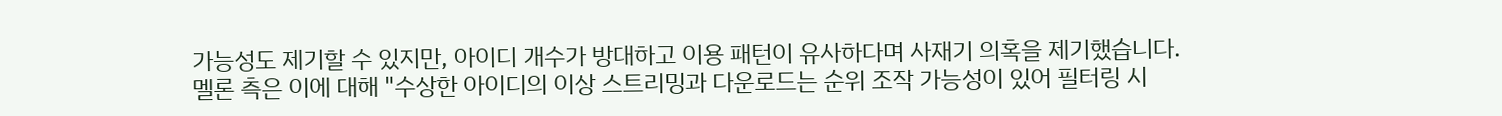가능성도 제기할 수 있지만, 아이디 개수가 방대하고 이용 패턴이 유사하다며 사재기 의혹을 제기했습니다.
멜론 측은 이에 대해 "수상한 아이디의 이상 스트리밍과 다운로드는 순위 조작 가능성이 있어 필터링 시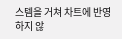스템을 거쳐 차트에 반영하지 않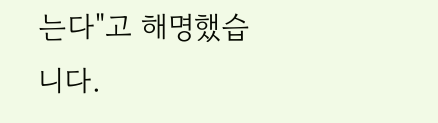는다"고 해명했습니다.